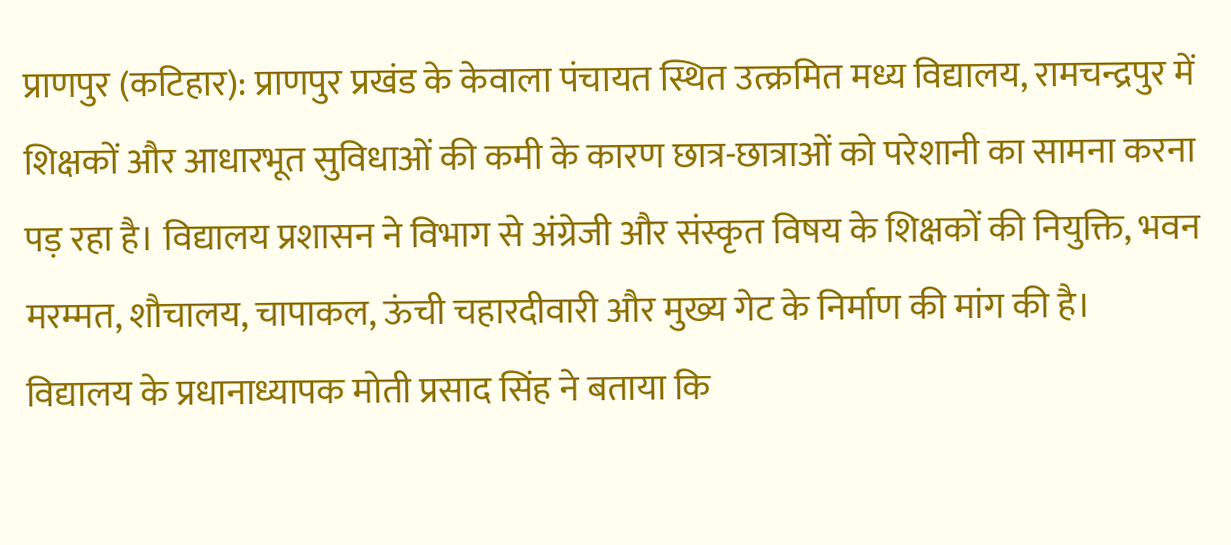प्राणपुर (कटिहार): प्राणपुर प्रखंड के केवाला पंचायत स्थित उत्क्रमित मध्य विद्यालय, रामचन्द्रपुर में शिक्षकों और आधारभूत सुविधाओं की कमी के कारण छात्र-छात्राओं को परेशानी का सामना करना पड़ रहा है। विद्यालय प्रशासन ने विभाग से अंग्रेजी और संस्कृत विषय के शिक्षकों की नियुक्ति, भवन मरम्मत, शौचालय, चापाकल, ऊंची चहारदीवारी और मुख्य गेट के निर्माण की मांग की है।
विद्यालय के प्रधानाध्यापक मोती प्रसाद सिंह ने बताया कि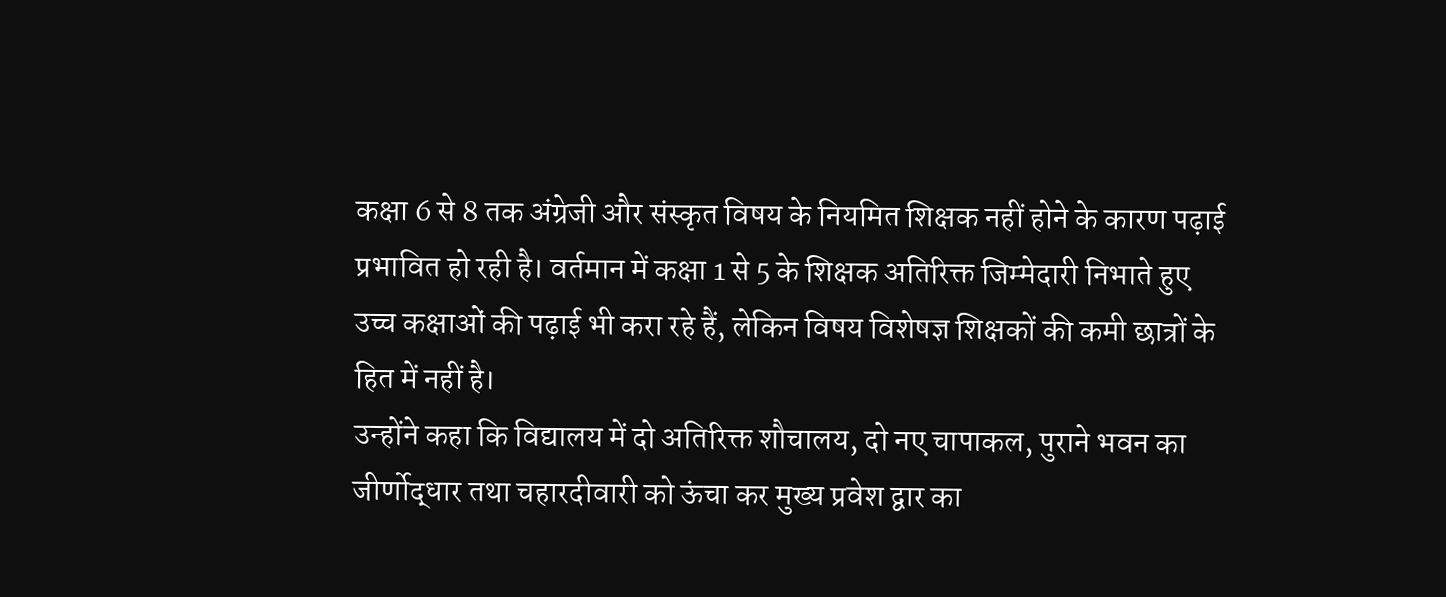कक्षा 6 से 8 तक अंग्रेजी और संस्कृत विषय के नियमित शिक्षक नहीं होने के कारण पढ़ाई प्रभावित हो रही है। वर्तमान में कक्षा 1 से 5 के शिक्षक अतिरिक्त जिम्मेदारी निभाते हुए उच्च कक्षाओं की पढ़ाई भी करा रहे हैं, लेकिन विषय विशेषज्ञ शिक्षकों की कमी छात्रों के हित में नहीं है।
उन्होंने कहा कि विद्यालय में दो अतिरिक्त शौचालय, दो नए चापाकल, पुराने भवन का जीर्णोद्धार तथा चहारदीवारी को ऊंचा कर मुख्य प्रवेश द्वार का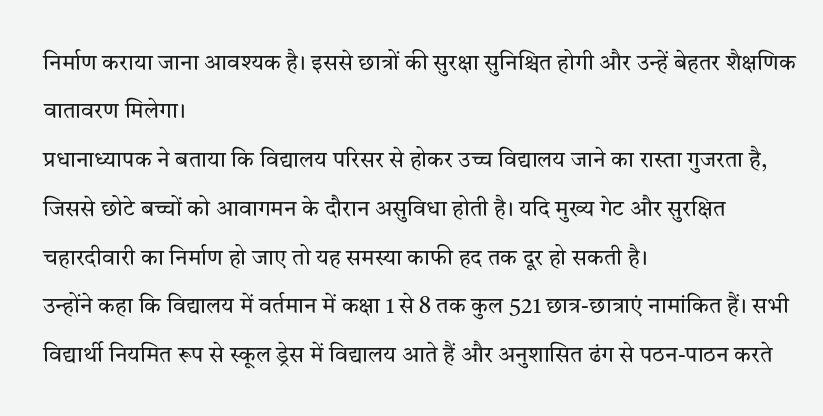निर्माण कराया जाना आवश्यक है। इससे छात्रों की सुरक्षा सुनिश्चित होगी और उन्हें बेहतर शैक्षणिक वातावरण मिलेगा।
प्रधानाध्यापक ने बताया कि विद्यालय परिसर से होकर उच्च विद्यालय जाने का रास्ता गुजरता है, जिससे छोटे बच्चों को आवागमन के दौरान असुविधा होती है। यदि मुख्य गेट और सुरक्षित चहारदीवारी का निर्माण हो जाए तो यह समस्या काफी हद तक दूर हो सकती है।
उन्होंने कहा कि विद्यालय में वर्तमान में कक्षा 1 से 8 तक कुल 521 छात्र-छात्राएं नामांकित हैं। सभी विद्यार्थी नियमित रूप से स्कूल ड्रेस में विद्यालय आते हैं और अनुशासित ढंग से पठन-पाठन करते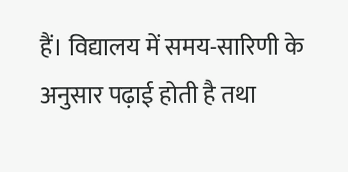हैं। विद्यालय में समय-सारिणी के अनुसार पढ़ाई होती है तथा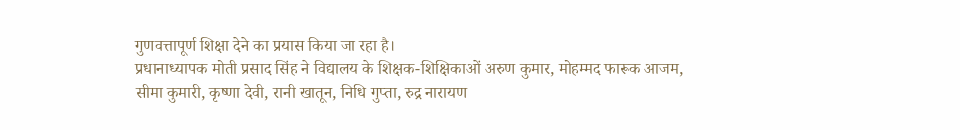गुणवत्तापूर्ण शिक्षा देने का प्रयास किया जा रहा है।
प्रधानाध्यापक मोती प्रसाद सिंह ने विद्यालय के शिक्षक-शिक्षिकाओं अरुण कुमार, मोहम्मद फारूक आजम, सीमा कुमारी, कृष्णा देवी, रानी खातून, निधि गुप्ता, रुद्र नारायण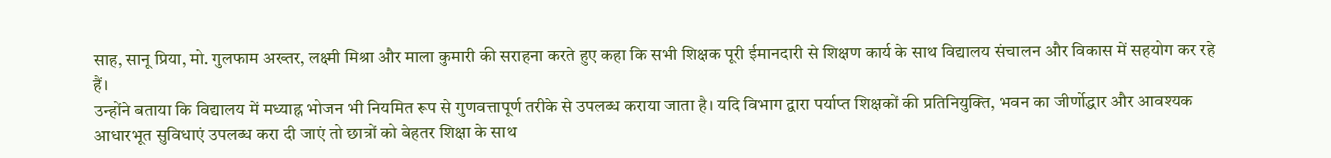साह, सानू प्रिया, मो. गुलफाम अख्तर, लक्ष्मी मिश्रा और माला कुमारी की सराहना करते हुए कहा कि सभी शिक्षक पूरी ईमानदारी से शिक्षण कार्य के साथ विद्यालय संचालन और विकास में सहयोग कर रहे हैं।
उन्होंने बताया कि विद्यालय में मध्याह्न भोजन भी नियमित रूप से गुणवत्तापूर्ण तरीके से उपलब्ध कराया जाता है। यदि विभाग द्वारा पर्याप्त शिक्षकों की प्रतिनियुक्ति, भवन का जीर्णोद्धार और आवश्यक आधारभूत सुविधाएं उपलब्ध करा दी जाएं तो छात्रों को बेहतर शिक्षा के साथ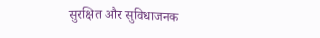सुरक्षित और सुविधाजनक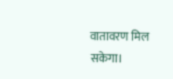वातावरण मिल सकेगा।